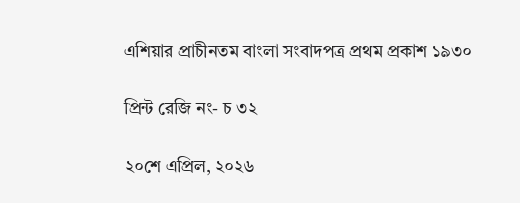এশিয়ার প্রাচীনতম বাংলা সংবাদপত্র প্রথম প্রকাশ ১৯৩০

প্রিন্ট রেজি নং- চ ৩২

২০শে এপ্রিল, ২০২৬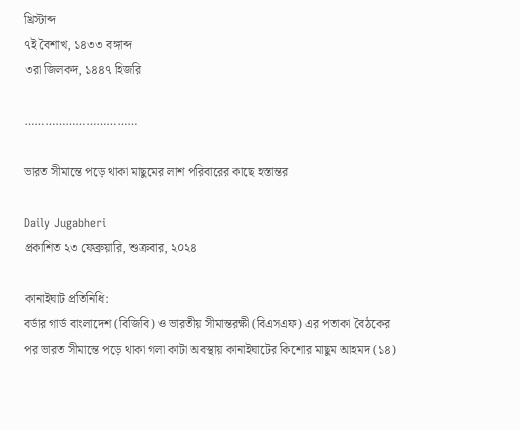খ্রিস্টাব্দ
৭ই বৈশাখ, ১৪৩৩ বঙ্গাব্দ
৩রা জিলকদ, ১৪৪৭ হিজরি

……………………………

ভারত সীমান্তে পড়ে থাকা মাছুমের লাশ পরিবারের কাছে হস্তান্তর

Daily Jugabheri
প্রকাশিত ২৩ ফেব্রুয়ারি, শুক্রবার, ২০২৪

কানাইঘাট প্রতিনিধি:
বর্ডার গার্ড বাংলাদেশ (বিজিবি) ও ভারতীয় সীমান্তরক্ষী (বিএসএফ) এর পতাকা বৈঠকের পর ভারত সীমান্তে পড়ে থাকা গলা কাটা অবস্থায় কানাইঘাটের কিশোর মাছুম আহমদ (১৪)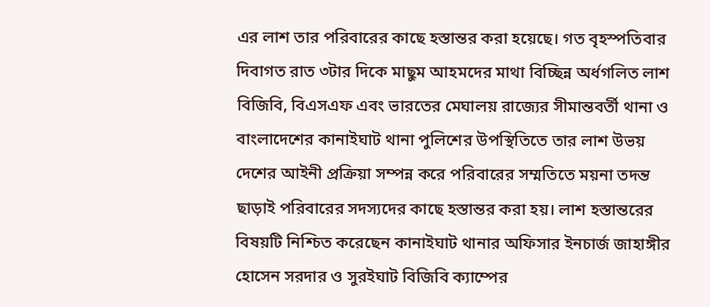এর লাশ তার পরিবারের কাছে হস্তান্তর করা হয়েছে। গত বৃহস্পতিবার দিবাগত রাত ৩টার দিকে মাছুম আহমদের মাথা বিচ্ছিন্ন অর্ধগলিত লাশ বিজিবি, বিএসএফ এবং ভারতের মেঘালয় রাজ্যের সীমান্তবর্তী থানা ও বাংলাদেশের কানাইঘাট থানা পুলিশের উপস্থিতিতে তার লাশ উভয় দেশের আইনী প্রক্রিয়া সম্পন্ন করে পরিবারের সম্মতিতে ময়না তদন্ত ছাড়াই পরিবারের সদস্যদের কাছে হস্তান্তর করা হয়। লাশ হস্তান্তরের বিষয়টি নিশ্চিত করেছেন কানাইঘাট থানার অফিসার ইনচার্জ জাহাঙ্গীর হোসেন সরদার ও সুরইঘাট বিজিবি ক্যাম্পের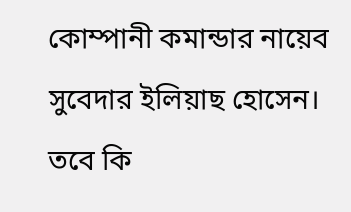কোম্পানী কমান্ডার নায়েব সুবেদার ইলিয়াছ হোসেন। তবে কি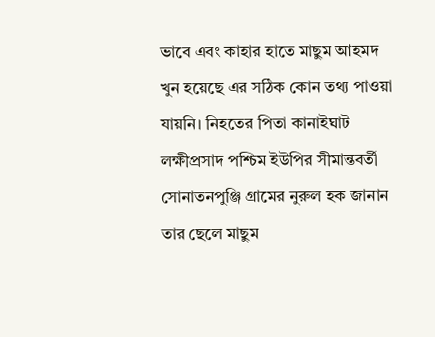ভাবে এবং কাহার হাতে মাছুম আহমদ খুন হয়েছে এর সঠিক কোন তথ্য পাওয়া যায়নি। নিহতের পিতা কানাইঘাট লক্ষীপ্রসাদ পশ্চিম ইউপির সীমান্তবর্তী সোনাতনপুঞ্জি গ্রামের নুরুল হক জানান তার ছেলে মাছুম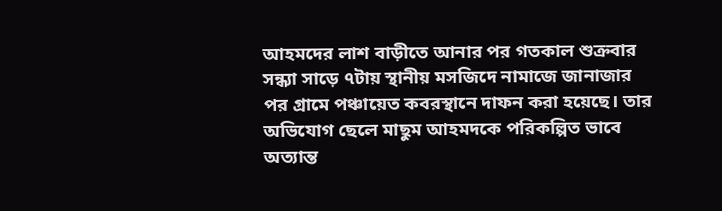আহমদের লাশ বাড়ীতে আনার পর গতকাল শুক্রবার সন্ধ্যা সাড়ে ৭টায় স্থানীয় মসজিদে নামাজে জানাজার পর গ্রামে পঞ্চায়েত কবরস্থানে দাফন করা হয়েছে। তার অভিযোগ ছেলে মাছুম আহমদকে পরিকল্পিত ভাবে অত্যান্ত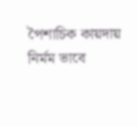পৈশাচিক কায়দায় নির্মম ভাবে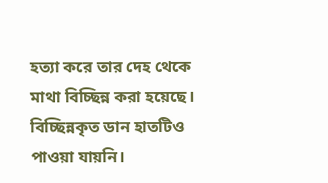হত্যা করে তার দেহ থেকে মাথা বিচ্ছিন্ন করা হয়েছে। বিচ্ছিন্নকৃত ডান হাতটিও পাওয়া যায়নি।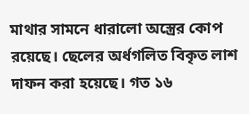মাথার সামনে ধারালো অস্ত্রের কোপ রয়েছে। ছেলের অর্ধগলিত বিকৃত লাশ দাফন করা হয়েছে। গত ১৬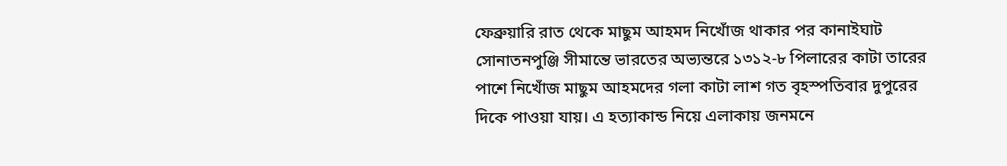ফেব্রুয়ারি রাত থেকে মাছুম আহমদ নিখোঁজ থাকার পর কানাইঘাট সোনাতনপুঞ্জি সীমান্তে ভারতের অভ্যন্তরে ১৩১২-৮ পিলারের কাটা তারের পাশে নিখোঁজ মাছুম আহমদের গলা কাটা লাশ গত বৃহস্পতিবার দুপুরের দিকে পাওয়া যায়। এ হত্যাকান্ড নিয়ে এলাকায় জনমনে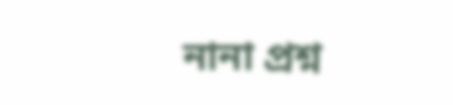নানা প্রশ্ন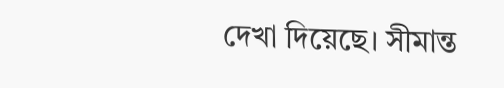দেখা দিয়েছে। সীমান্ত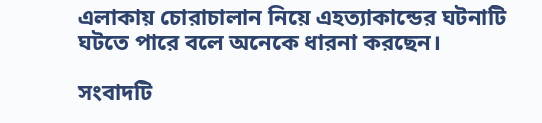এলাকায় চোরাচালান নিয়ে এহত্যাকান্ডের ঘটনাটি ঘটতে পারে বলে অনেকে ধারনা করছেন।

সংবাদটি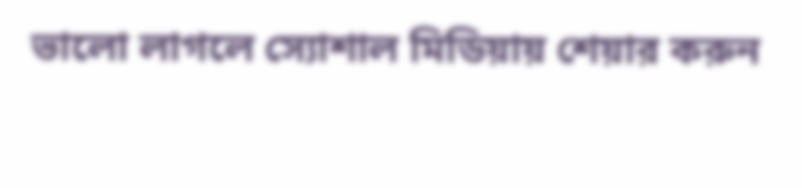ভালো লাগলে স্যোশাল মিডিয়ায় শেয়ার করুন